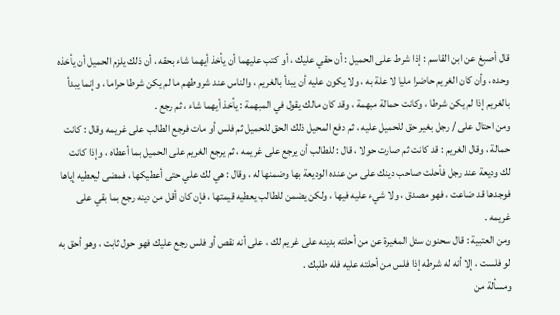قال أصبغ عن ابن القاسم : إذا شرط على الحميل : أن حقي عليك ، أو كتب عليهما أن يأخذ أيهما شاء بحقه ، أن ذلك يلزم الحميل أن يأخذه وحده ، وأن كان الغريم حاضرا مليا لا علة به ، ولا يكون عليه أن يبدأ بالغريم ، والناس عند شروطهم ما لم يكن شرطا حراما ، وإنما يبدأ بالغريم إذا لم يكن شرطا ، وكانت حمالة مبهمة ، وقد كان مالك يقول في المبهمة : يأخذ أيهما شاء ، ثم رجع .
ومن احتال على / رجل بغير حق للحميل عليه ، ثم دفع المحيل ذلك الحق للحميل ثم فلس أو مات فرجع الطالب على غريمه وقال : كانت حمالة ، وقال الغريم : قد كانت ثم صارت حولا ، قال : للطالب أن يرجع على غريمه ، ثم يرجع الغريم على الحميل بما أعطاه ، وإذا كانت لك وديعة عند رجل فأحلت صاحب دينك على من عنده الوديعة بها وضمنها له ، وقال : هي لك علي حتى أعطيكها ، فمضى ليعطيه إياها فوجدها قد ضاعت ، فهو مصدق ، ولا شيء عليه فيها ، ولكن يضمن للطالب يعطيه قيمتها ، فإن كان أقل من دينه رجع بما بقي على غريمه .
ومن العتبية : قال سحنون سئل المغيرة عن من أحلته بدينه على غريم لك ، على أنه نقص أو فلس رجع عليك فهو حول ثابت ، وهو أحق به لو فلست ، إلا أنه له شرطه إذا فلس من أحلته عليه فله طلبك .
ومسألة من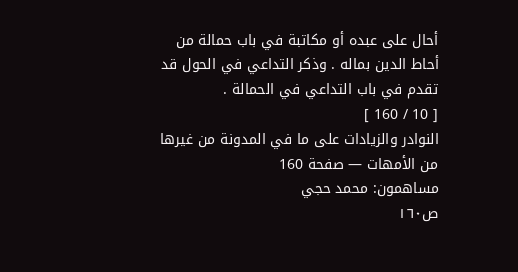أحال على عبده أو مكاتبة في باب حمالة من أحاط الدين بماله . وذكر التداعي في الحول قد تقدم في باب التداعي في الحمالة .
[ 10 / 160 ]
النوادر والزيادات على ما في المدونة من غيرها من الأمهات — صفحة 160
مساهمون: محمد حجي
ص١٦٠